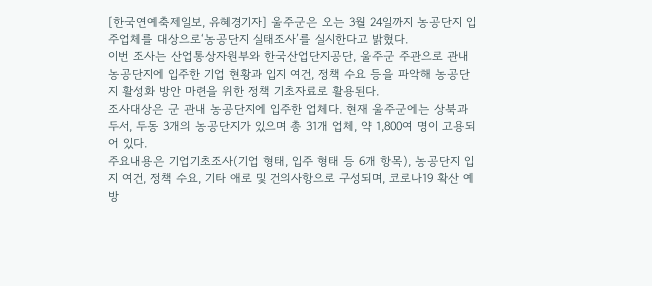[한국연예축제일보, 유혜경기자] 울주군은 오는 3월 24일까지 농공단지 입주업체를 대상으로‘농공단지 실태조사’를 실시한다고 밝혔다.
이번 조사는 산업통상자원부와 한국산업단지공단, 울주군 주관으로 관내 농공단지에 입주한 기업 현황과 입지 여건, 정책 수요 등을 파악해 농공단지 활성화 방안 마련을 위한 정책 기초자료로 활용된다.
조사대상은 군 관내 농공단지에 입주한 업체다. 현재 울주군에는 상북과 두서, 두동 3개의 농공단지가 있으며 총 31개 업체, 약 1,800여 명이 고용되어 있다.
주요내용은 기업기초조사(기업 형태, 입주 형태 등 6개 항목), 농공단지 입지 여건, 정책 수요, 기타 애로 및 건의사항으로 구성되며, 코로나19 확산 예방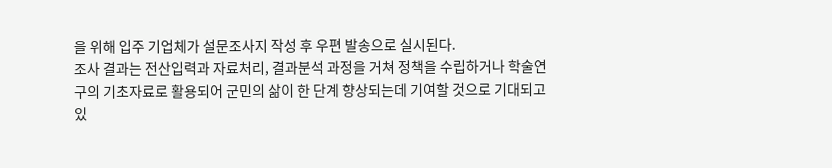을 위해 입주 기업체가 설문조사지 작성 후 우편 발송으로 실시된다.
조사 결과는 전산입력과 자료처리, 결과분석 과정을 거쳐 정책을 수립하거나 학술연구의 기초자료로 활용되어 군민의 삶이 한 단계 향상되는데 기여할 것으로 기대되고 있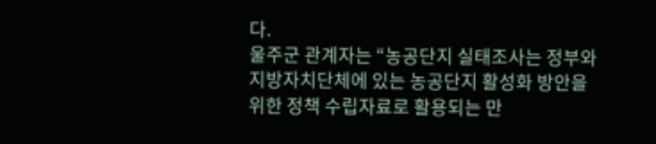다.
울주군 관계자는 “농공단지 실태조사는 정부와 지방자치단체에 있는 농공단지 활성화 방안을 위한 정책 수립자료로 활용되는 만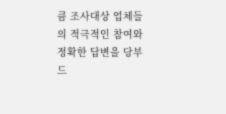큼 조사대상 업체들의 적극적인 참여와 정확한 답변을 당부드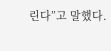린다”고 말했다.